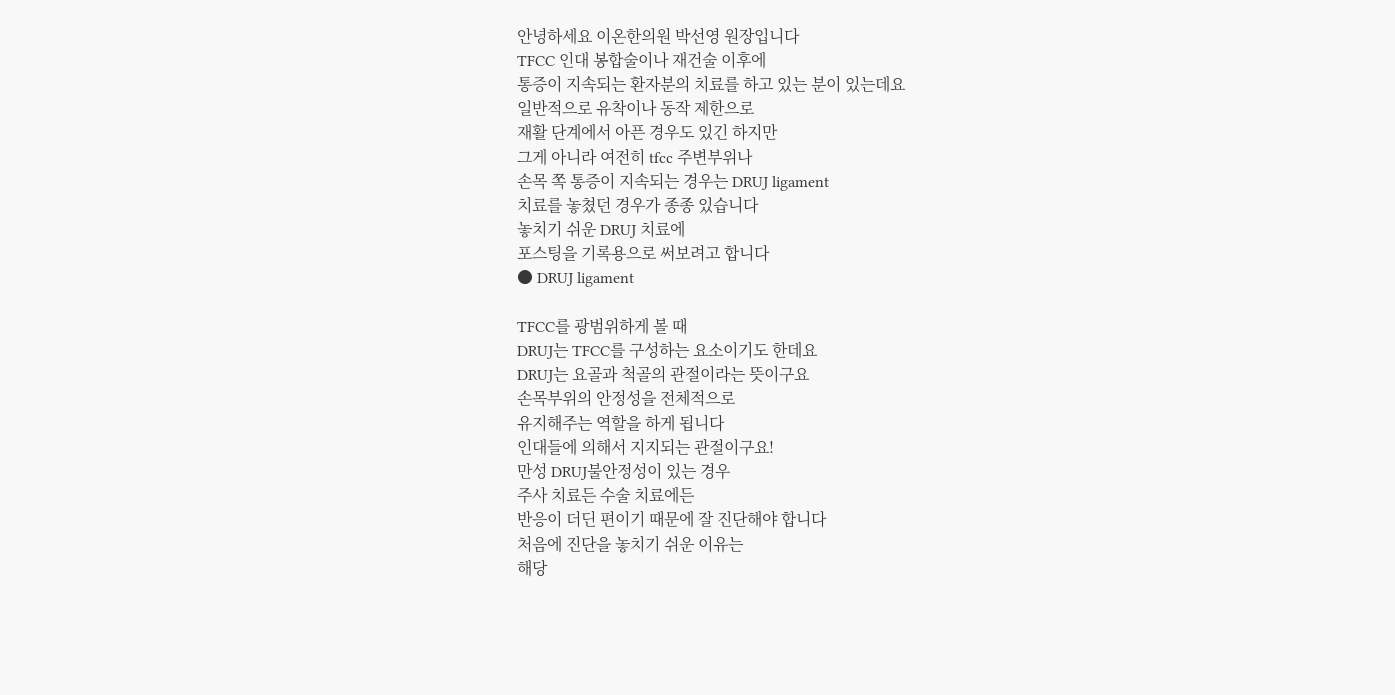안녕하세요 이온한의원 박선영 원장입니다
TFCC 인대 봉합술이나 재건술 이후에
통증이 지속되는 환자분의 치료를 하고 있는 분이 있는데요
일반적으로 유착이나 동작 제한으로
재활 단계에서 아픈 경우도 있긴 하지만
그게 아니라 여전히 tfcc 주변부위나
손목 쪽 통증이 지속되는 경우는 DRUJ ligament
치료를 놓쳤던 경우가 종종 있습니다
놓치기 쉬운 DRUJ 치료에
포스팅을 기록용으로 써보려고 합니다
● DRUJ ligament

TFCC를 광범위하게 볼 때
DRUJ는 TFCC를 구성하는 요소이기도 한데요
DRUJ는 요골과 척골의 관절이라는 뜻이구요
손목부위의 안정성을 전체적으로
유지해주는 역할을 하게 됩니다
인대들에 의해서 지지되는 관절이구요!
만성 DRUJ불안정성이 있는 경우
주사 치료든 수술 치료에든
반응이 더딘 편이기 때문에 잘 진단해야 합니다
처음에 진단을 놓치기 쉬운 이유는
해당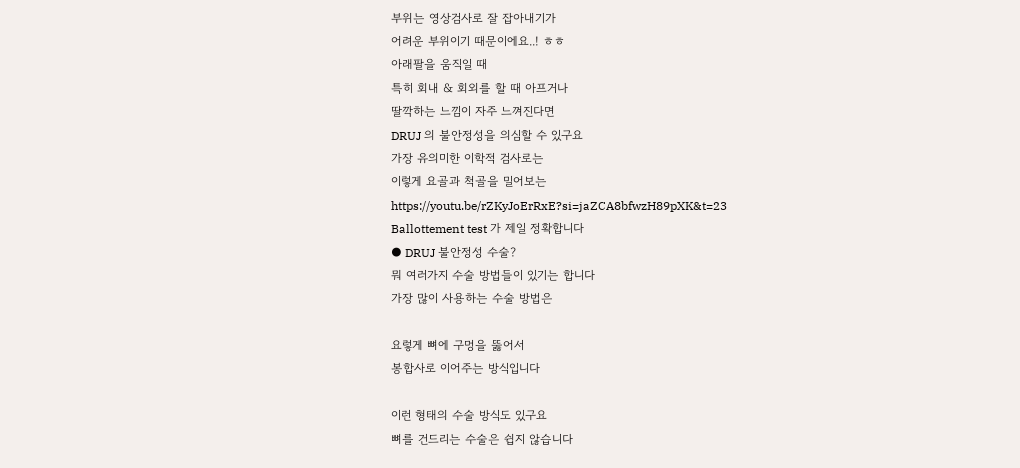부위는 영상검사로 잘 잡아내기가
어려운 부위이기 때문이에요..! ㅎㅎ
아래팔을 움직일 때
특히 회내 & 회외를 할 때 아프거나
딸깍하는 느낌이 자주 느껴진다면
DRUJ 의 불안정성을 의심할 수 있구요
가장 유의미한 이학적 검사로는
이렇게 요골과 척골을 밀어보는
https://youtu.be/rZKyJoErRxE?si=jaZCA8bfwzH89pXK&t=23
Ballottement test 가 제일 정확합니다
● DRUJ 불안정성 수술?
뭐 여러가지 수술 방법들이 있기는 합니다
가장 많이 사용하는 수술 방법은

요렇게 뼈에 구멍을 뚫어서
봉합사로 이어주는 방식입니다

이런 형태의 수술 방식도 있구요
뼈를 건드리는 수술은 쉽지 않습니다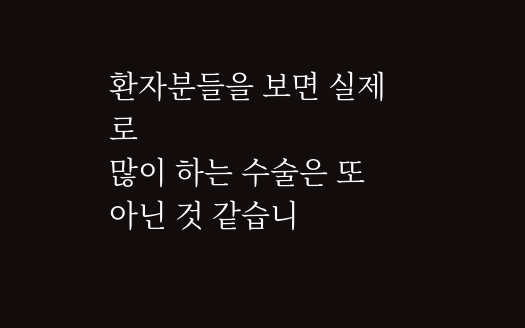환자분들을 보면 실제로
많이 하는 수술은 또 아닌 것 같습니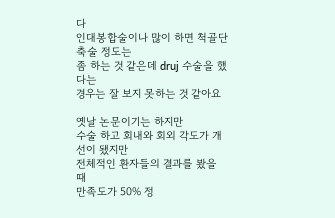다
인대봉합술이나 많이 하면 척골단축술 정도는
좀 하는 것 같은데 druj 수술을 했다는
경우는 잘 보지 못하는 것 같아요

옛날 논문이기는 하지만
수술 하고 회내와 회외 각도가 개선이 됐지만
전체적인 환자들의 결과를 봤을 때
만족도가 50% 정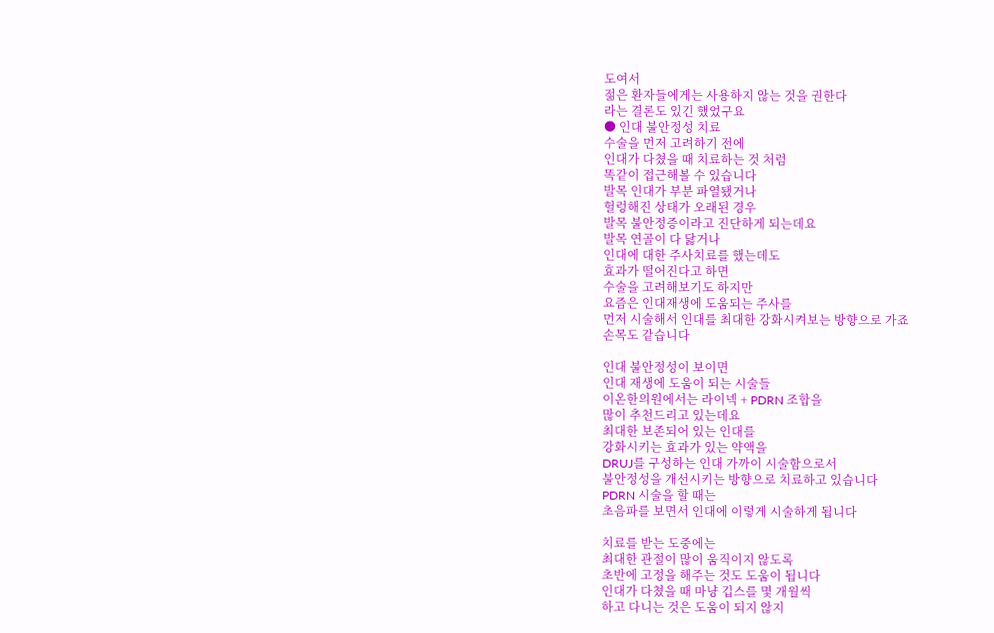도여서
젊은 환자들에게는 사용하지 않는 것을 권한다
라는 결론도 있긴 했었구요
● 인대 불안정성 치료
수술을 먼저 고려하기 전에
인대가 다쳤을 때 치료하는 것 처럼
똑같이 접근해볼 수 있습니다
발목 인대가 부분 파열됐거나
헐렁해진 상태가 오래된 경우
발목 불안정증이라고 진단하게 되는데요
발목 연골이 다 닳거나
인대에 대한 주사치료를 했는데도
효과가 떨어진다고 하면
수술을 고려해보기도 하지만
요즘은 인대재생에 도움되는 주사를
먼저 시술해서 인대를 최대한 강화시켜보는 방향으로 가죠
손목도 같습니다

인대 불안정성이 보이면
인대 재생에 도움이 되는 시술들
이온한의원에서는 라이넥 + PDRN 조합을
많이 추천드리고 있는데요
최대한 보존되어 있는 인대를
강화시키는 효과가 있는 약액을
DRUJ를 구성하는 인대 가까이 시술함으로서
불안정성을 개선시키는 방향으로 치료하고 있습니다
PDRN 시술을 할 때는
초음파를 보면서 인대에 이렇게 시술하게 됩니다

치료를 받는 도중에는
최대한 관절이 많이 움직이지 않도록
초반에 고정을 해주는 것도 도움이 됩니다
인대가 다쳤을 때 마냥 깁스를 몇 개월씩
하고 다니는 것은 도움이 되지 않지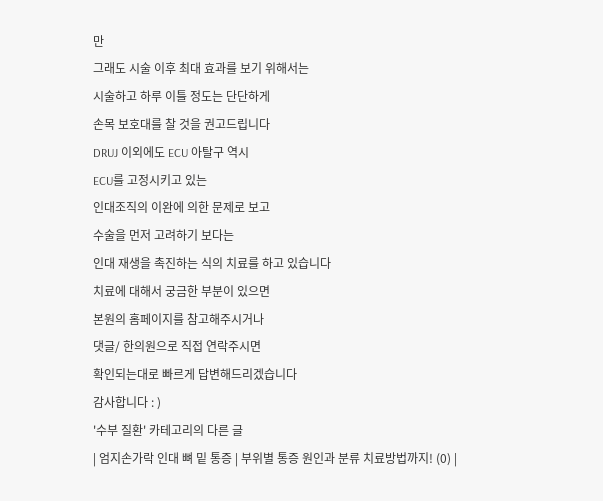만
그래도 시술 이후 최대 효과를 보기 위해서는
시술하고 하루 이틀 정도는 단단하게
손목 보호대를 찰 것을 권고드립니다
DRUJ 이외에도 ECU 아탈구 역시
ECU를 고정시키고 있는
인대조직의 이완에 의한 문제로 보고
수술을 먼저 고려하기 보다는
인대 재생을 촉진하는 식의 치료를 하고 있습니다
치료에 대해서 궁금한 부분이 있으면
본원의 홈페이지를 참고해주시거나
댓글/ 한의원으로 직접 연락주시면
확인되는대로 빠르게 답변해드리겠습니다
감사합니다 : )
'수부 질환' 카테고리의 다른 글
| 엄지손가락 인대 뼈 밑 통증 | 부위별 통증 원인과 분류 치료방법까지! (0) |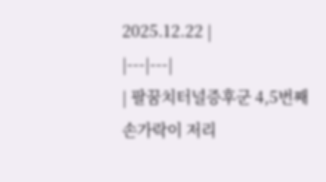2025.12.22 |
|---|---|
| 팔꿈치터널증후군 4,5번째 손가락이 저리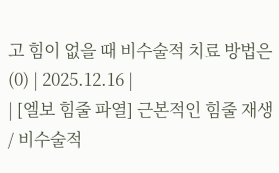고 힘이 없을 때 비수술적 치료 방법은 (0) | 2025.12.16 |
| [엘보 힘줄 파열] 근본적인 힘줄 재생 / 비수술적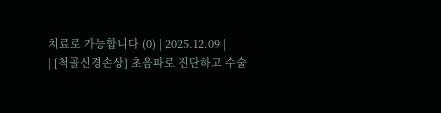치료로 가능합니다 (0) | 2025.12.09 |
| [척골신경손상] 초음파로 진단하고 수술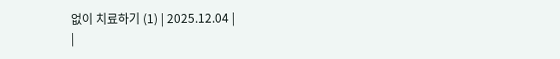없이 치료하기 (1) | 2025.12.04 |
|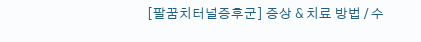[팔꿈치터널증후군] 증상 & 치료 방법 / 수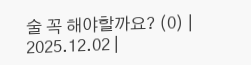술 꼭 해야할까요? (0) | 2025.12.02 |